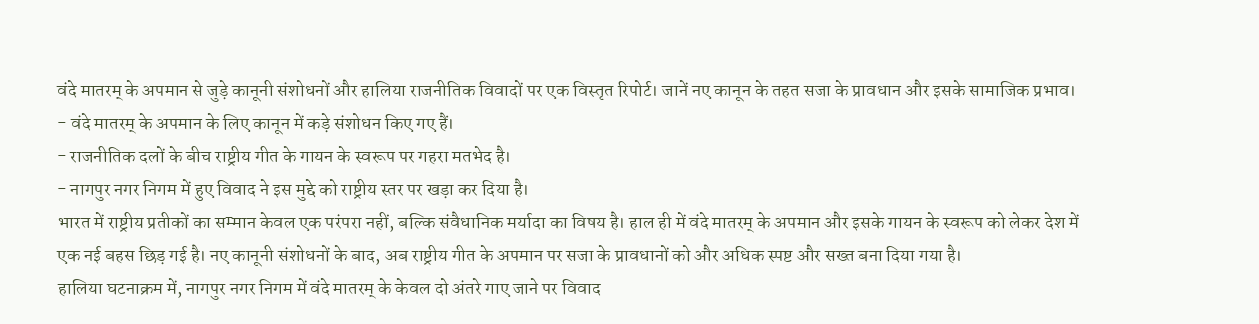वंदे मातरम् के अपमान से जुड़े कानूनी संशोधनों और हालिया राजनीतिक विवादों पर एक विस्तृत रिपोर्ट। जानें नए कानून के तहत सजा के प्रावधान और इसके सामाजिक प्रभाव।
- वंदे मातरम् के अपमान के लिए कानून में कड़े संशोधन किए गए हैं।
- राजनीतिक दलों के बीच राष्ट्रीय गीत के गायन के स्वरूप पर गहरा मतभेद है।
- नागपुर नगर निगम में हुए विवाद ने इस मुद्दे को राष्ट्रीय स्तर पर खड़ा कर दिया है।
भारत में राष्ट्रीय प्रतीकों का सम्मान केवल एक परंपरा नहीं, बल्कि संवैधानिक मर्यादा का विषय है। हाल ही में वंदे मातरम् के अपमान और इसके गायन के स्वरूप को लेकर देश में एक नई बहस छिड़ गई है। नए कानूनी संशोधनों के बाद, अब राष्ट्रीय गीत के अपमान पर सजा के प्रावधानों को और अधिक स्पष्ट और सख्त बना दिया गया है।
हालिया घटनाक्रम में, नागपुर नगर निगम में वंदे मातरम् के केवल दो अंतरे गाए जाने पर विवाद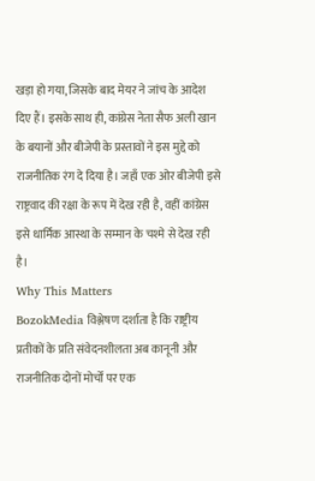खड़ा हो गया, जिसके बाद मेयर ने जांच के आदेश दिए हैं। इसके साथ ही, कांग्रेस नेता सैफ अली खान के बयानों और बीजेपी के प्रस्तावों ने इस मुद्दे को राजनीतिक रंग दे दिया है। जहाँ एक ओर बीजेपी इसे राष्ट्रवाद की रक्षा के रूप में देख रही है, वहीं कांग्रेस इसे धार्मिक आस्था के सम्मान के चश्मे से देख रही है।
Why This Matters
BozokMedia विश्लेषण दर्शाता है कि राष्ट्रीय प्रतीकों के प्रति संवेदनशीलता अब कानूनी और राजनीतिक दोनों मोर्चों पर एक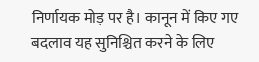निर्णायक मोड़ पर है। कानून में किए गए बदलाव यह सुनिश्चित करने के लिए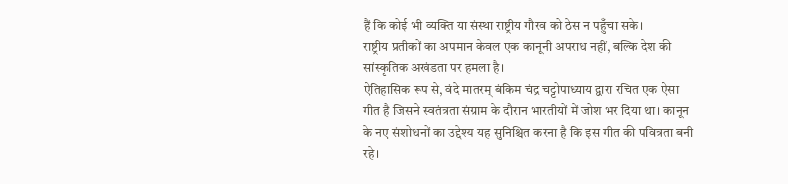हैं कि कोई भी व्यक्ति या संस्था राष्ट्रीय गौरव को ठेस न पहुँचा सके।
राष्ट्रीय प्रतीकों का अपमान केवल एक कानूनी अपराध नहीं, बल्कि देश की सांस्कृतिक अखंडता पर हमला है।
ऐतिहासिक रूप से, वंदे मातरम् बंकिम चंद्र चट्टोपाध्याय द्वारा रचित एक ऐसा गीत है जिसने स्वतंत्रता संग्राम के दौरान भारतीयों में जोश भर दिया था। कानून के नए संशोधनों का उद्देश्य यह सुनिश्चित करना है कि इस गीत की पवित्रता बनी रहे।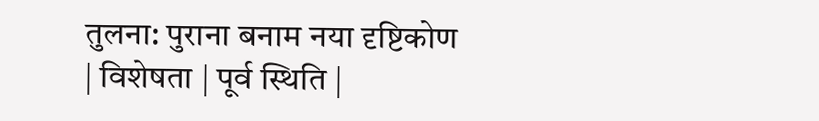तुलना: पुराना बनाम नया दृष्टिकोण
| विशेषता | पूर्व स्थिति |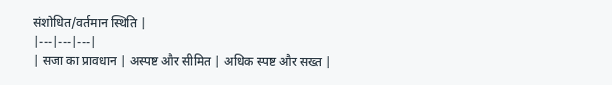संशोधित/वर्तमान स्थिति |
|---|---|---|
| सजा का प्रावधान | अस्पष्ट और सीमित | अधिक स्पष्ट और सख्त |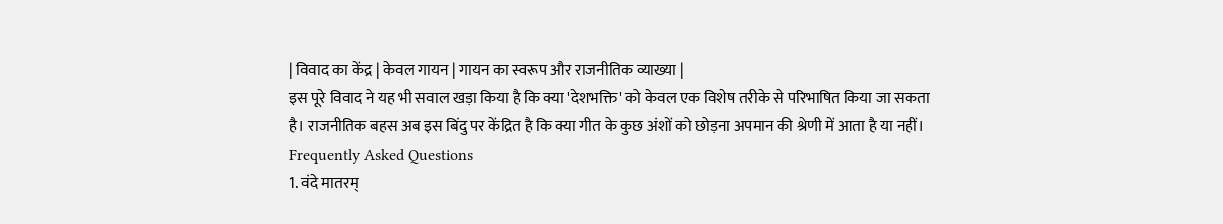| विवाद का केंद्र | केवल गायन | गायन का स्वरूप और राजनीतिक व्याख्या |
इस पूरे विवाद ने यह भी सवाल खड़ा किया है कि क्या 'देशभक्ति' को केवल एक विशेष तरीके से परिभाषित किया जा सकता है। राजनीतिक बहस अब इस बिंदु पर केंद्रित है कि क्या गीत के कुछ अंशों को छोड़ना अपमान की श्रेणी में आता है या नहीं।
Frequently Asked Questions
1. वंदे मातरम्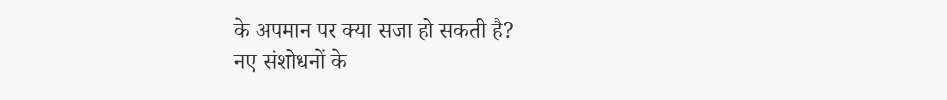के अपमान पर क्या सजा हो सकती है?
नए संशोधनों के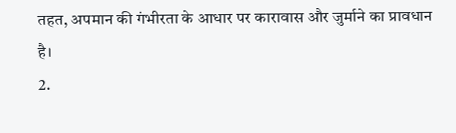तहत, अपमान की गंभीरता के आधार पर कारावास और जुर्माने का प्रावधान है।
2.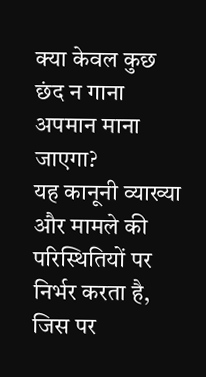क्या केवल कुछ छंद न गाना अपमान माना जाएगा?
यह कानूनी व्याख्या और मामले की परिस्थितियों पर निर्भर करता है, जिस पर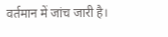वर्तमान में जांच जारी है।